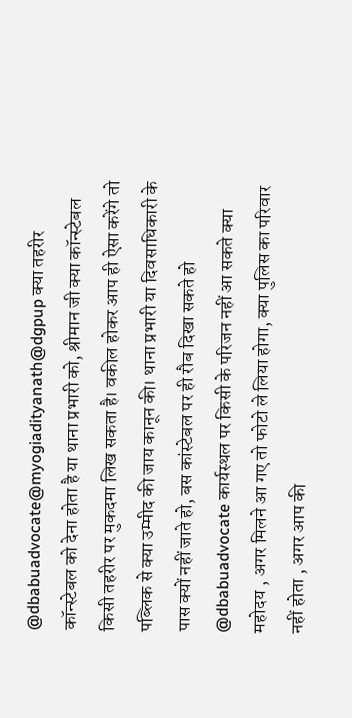@dbabuadvocate@myogiadityanath@dgpup क्या तहरीर कॉन्स्टेबल को देना होता है या थाना प्रभारी को, श्रीमान जी क्या कॉन्स्टेबल किसी तहरीर पर मुकदमा लिख सकता है। वकील होकर आप ही ऐसा करेंगे तो पब्लिक से क्या उम्मीद की जाय कानून की। थाना प्रभारी या दिवसाधिकारी के पास क्यों नहीं जाते हो, बस कांस्टेबल पर ही रौब दिखा सकते हो
@dbabuadvocate कार्यस्थल पर किसी के परिजन नहीं आ सकते क्या महोदय , अगर मिलने आ गए तो फोटो ले लिया होगा, क्या पुलिस का परिवार नहीं होता , अगर आप की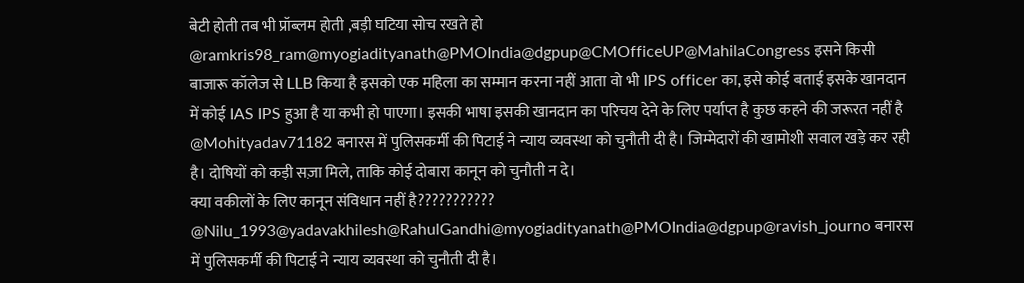बेटी होती तब भी प्रॉब्लम होती ,बड़ी घटिया सोच रखते हो
@ramkris98_ram@myogiadityanath@PMOIndia@dgpup@CMOfficeUP@MahilaCongress इसने किसी बाजारू कॉलेज से LLB किया है इसको एक महिला का सम्मान करना नहीं आता वो भी IPS officer का, इसे कोई बताई इसके खानदान में कोई IAS IPS हुआ है या कभी हो पाएगा। इसकी भाषा इसकी खानदान का परिचय देने के लिए पर्याप्त है कुछ कहने की जरूरत नहीं है
@Mohityadav71182 बनारस में पुलिसकर्मी की पिटाई ने न्याय व्यवस्था को चुनौती दी है। जिम्मेदारों की खामोशी सवाल खड़े कर रही है। दोषियों को कड़ी सज़ा मिले, ताकि कोई दोबारा कानून को चुनौती न दे।
क्या वकीलों के लिए कानून संविधान नहीं है???????????
@Nilu_1993@yadavakhilesh@RahulGandhi@myogiadityanath@PMOIndia@dgpup@ravish_journo बनारस में पुलिसकर्मी की पिटाई ने न्याय व्यवस्था को चुनौती दी है।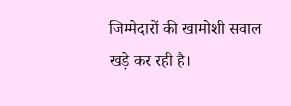जिम्मेदारों की खामोशी सवाल खड़े कर रही है।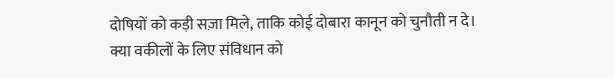दोषियों को कड़ी सज़ा मिले, ताकि कोई दोबारा कानून को चुनौती न दे।
क्या वकीलों के लिए संविधान को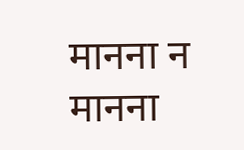मानना न मानना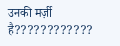उनकी मर्ज़ी है????????????